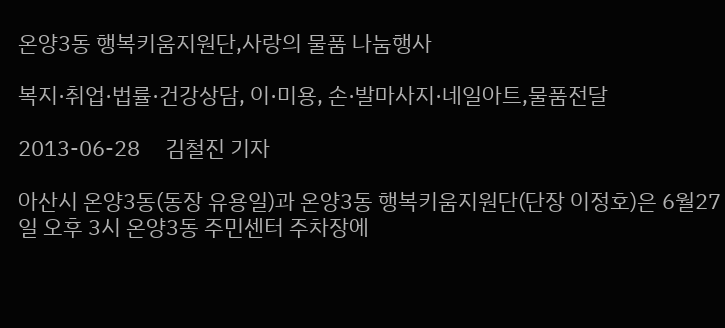온양3동 행복키움지원단,사랑의 물품 나눔행사

복지·취업·법률·건강상담, 이·미용, 손·발마사지·네일아트,물품전달

2013-06-28     김철진 기자

아산시 온양3동(동장 유용일)과 온양3동 행복키움지원단(단장 이정호)은 6월27일 오후 3시 온양3동 주민센터 주차장에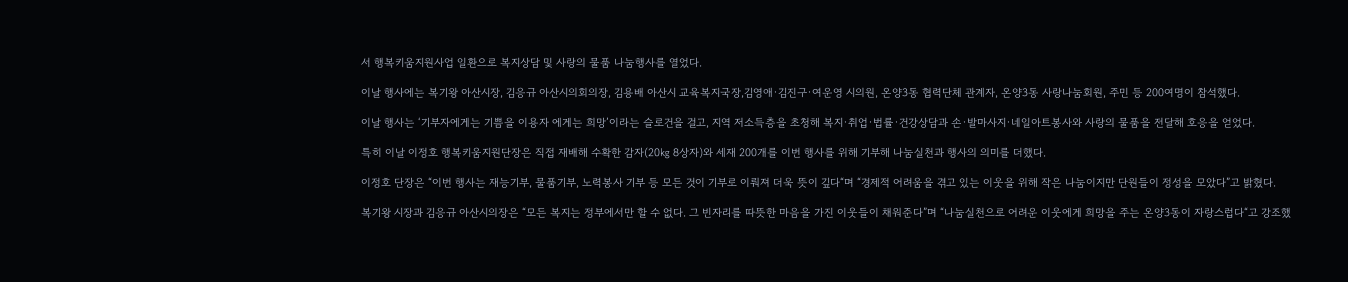서 행복키움지원사업 일환으로 복지상담 및 사랑의 물품 나눔행사를 열었다.

이날 행사에는 복기왕 아산시장, 김응규 아산시의회의장, 김용배 아산시 교육복지국장,김영애·김진구·여운영 시의원, 온양3동 협력단체 관계자, 온양3동 사랑나눔회원, 주민 등 200여명이 참석했다.

이날 행사는 ‘기부자에게는 기쁨을 이용자 에게는 희망’이라는 슬로건을 걸고, 지역 저소득층을 초청해 복지·취업·법률·건강상담과 손·발마사지·네일아트봉사와 사랑의 물품을 전달해 호응을 얻었다.

특히 이날 이정호 행복키움지원단장은 직접 재배해 수확한 감자(20㎏ 8상자)와 세재 200개를 이번 행사를 위해 기부해 나눔실천과 행사의 의미를 더했다.

이정호 단장은 “이번 행사는 재능기부, 물품기부, 노력봉사 기부 등 모든 것이 기부로 이뤄져 더욱 뜻이 깊다“며 “경제적 어려움을 겪고 있는 이웃을 위해 작은 나눔이지만 단원들이 정성을 모았다”고 밝혔다.

복기왕 시장과 김응규 아산시의장은 “모든 복지는 정부에서만 할 수 없다. 그 빈자리를 따뜻한 마음을 가진 이웃들이 채워준다”며 “나눔실천으로 어려운 이웃에게 희망을 주는 온양3동이 자랑스럽다“고 강조했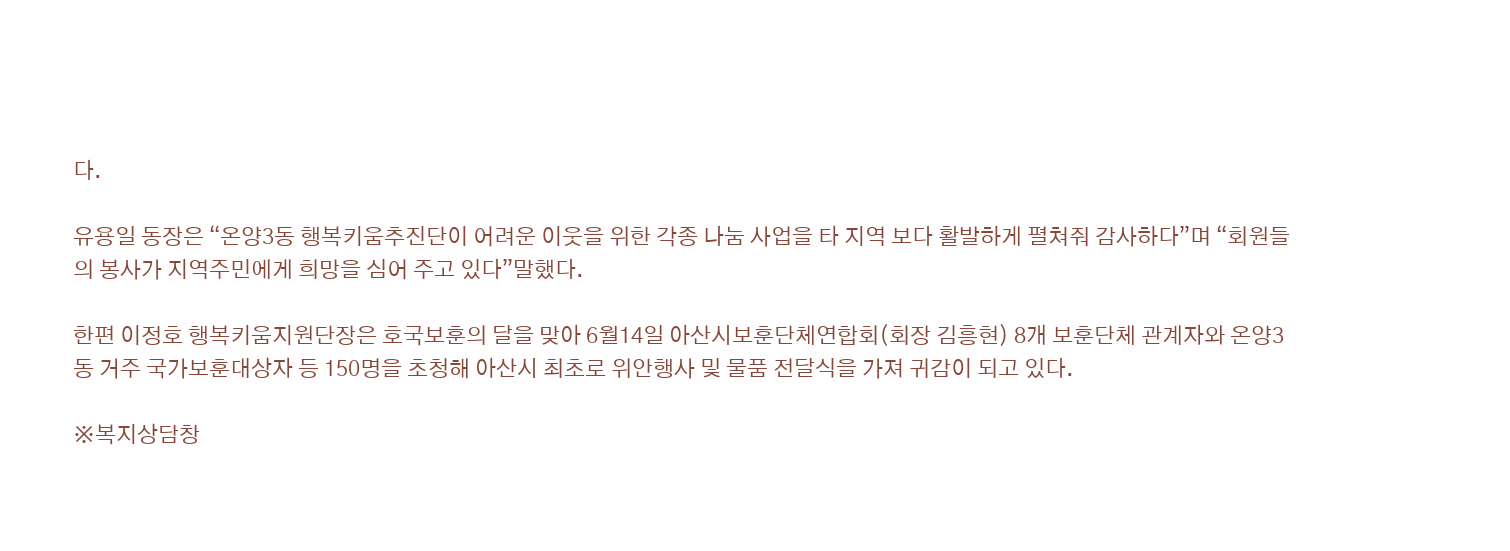다.

유용일 동장은 “온양3동 행복키움추진단이 어려운 이웃을 위한 각종 나눔 사업을 타 지역 보다 활발하게 펼쳐줘 감사하다”며 “회원들의 봉사가 지역주민에게 희망을 심어 주고 있다”말했다.

한편 이정호 행복키움지원단장은 호국보훈의 달을 맞아 6월14일 아산시보훈단체연합회(회장 김흥현) 8개 보훈단체 관계자와 온양3동 거주 국가보훈대상자 등 150명을 초청해 아산시 최초로 위안행사 및 물품 전달식을 가져 귀감이 되고 있다.

※복지상담창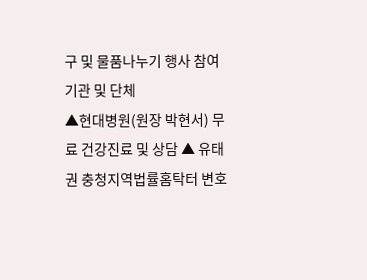구 및 물품나누기 행사 참여 기관 및 단체
▲현대병원(원장 박현서) 무료 건강진료 및 상담 ▲ 유태권 충청지역법률홈탁터 변호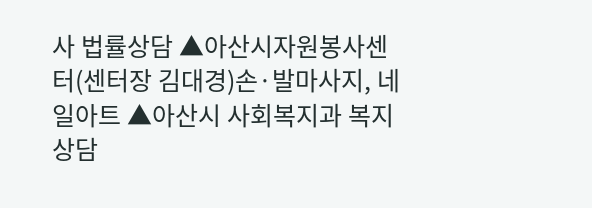사 법률상담 ▲아산시자원봉사센터(센터장 김대경)손·발마사지, 네일아트 ▲아산시 사회복지과 복지상담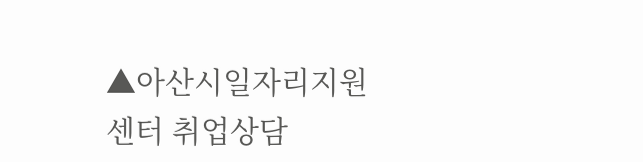▲아산시일자리지원센터 취업상담